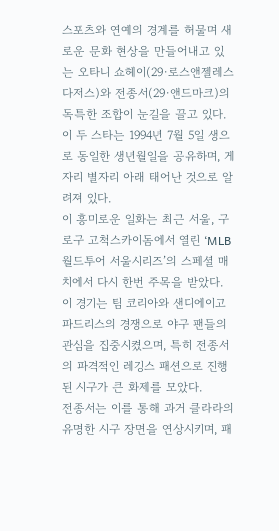스포츠와 연예의 경계를 허물며 새로운 문화 현상을 만들어내고 있는 오타니 쇼헤이(29·로스앤젤레스 다저스)와 전종서(29·앤드마크)의 독특한 조합이 눈길을 끌고 있다.
이 두 스타는 1994년 7월 5일 생으로 동일한 생년월일을 공유하며, 게자리 별자리 아래 태어난 것으로 알려져 있다.
이 흥미로운 일화는 최근 서울, 구로구 고척스카이돔에서 열린 ‘MLB 월드투어 서울시리즈’의 스페셜 매치에서 다시 한번 주목을 받았다.
이 경기는 팀 코리아와 샌디에이고 파드리스의 경쟁으로 야구 팬들의 관심을 집중시켰으며, 특히 전종서의 파격적인 레깅스 패션으로 진행된 시구가 큰 화제를 모았다.
전종서는 이를 통해 과거 클라라의 유명한 시구 장면을 연상시키며, 패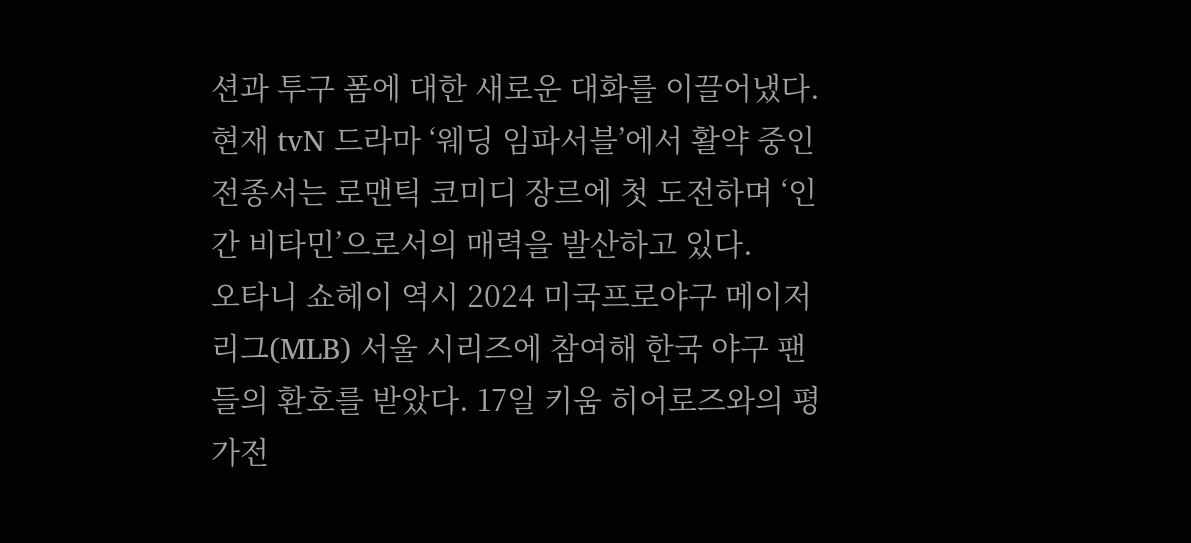션과 투구 폼에 대한 새로운 대화를 이끌어냈다.
현재 tvN 드라마 ‘웨딩 임파서블’에서 활약 중인 전종서는 로맨틱 코미디 장르에 첫 도전하며 ‘인간 비타민’으로서의 매력을 발산하고 있다.
오타니 쇼헤이 역시 2024 미국프로야구 메이저리그(MLB) 서울 시리즈에 참여해 한국 야구 팬들의 환호를 받았다. 17일 키움 히어로즈와의 평가전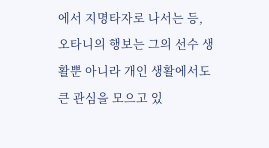에서 지명타자로 나서는 등, 오타니의 행보는 그의 선수 생활뿐 아니라 개인 생활에서도 큰 관심을 모으고 있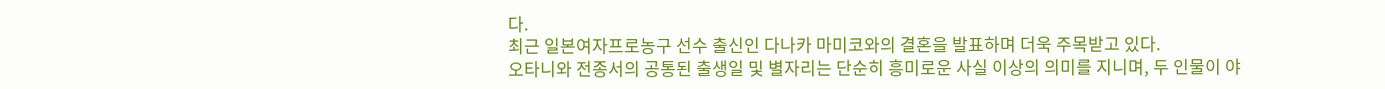다.
최근 일본여자프로농구 선수 출신인 다나카 마미코와의 결혼을 발표하며 더욱 주목받고 있다.
오타니와 전종서의 공통된 출생일 및 별자리는 단순히 흥미로운 사실 이상의 의미를 지니며, 두 인물이 야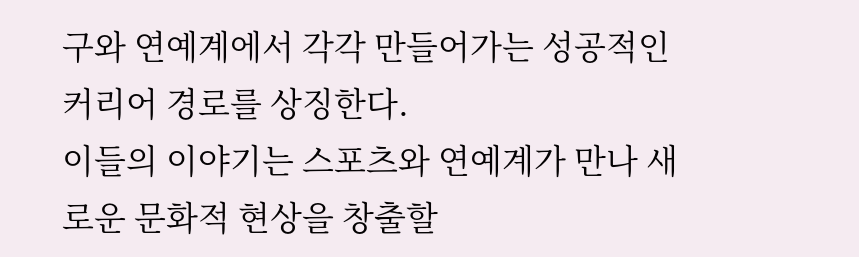구와 연예계에서 각각 만들어가는 성공적인 커리어 경로를 상징한다.
이들의 이야기는 스포츠와 연예계가 만나 새로운 문화적 현상을 창출할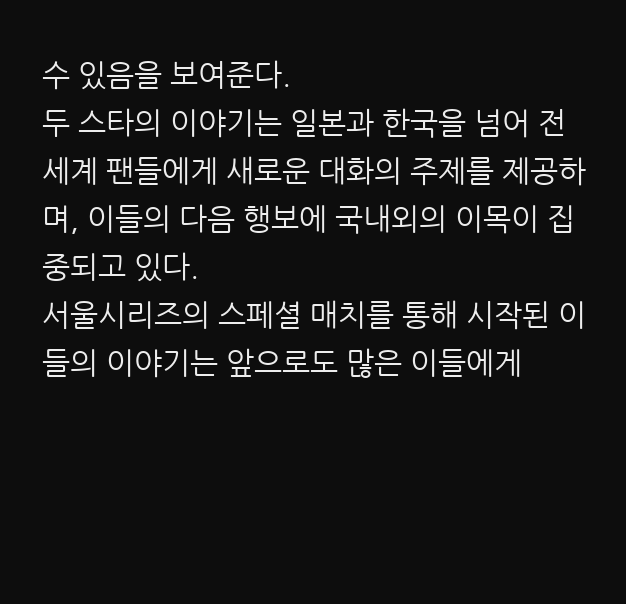수 있음을 보여준다.
두 스타의 이야기는 일본과 한국을 넘어 전 세계 팬들에게 새로운 대화의 주제를 제공하며, 이들의 다음 행보에 국내외의 이목이 집중되고 있다.
서울시리즈의 스페셜 매치를 통해 시작된 이들의 이야기는 앞으로도 많은 이들에게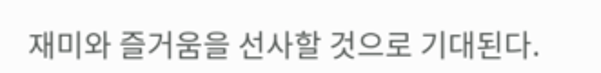재미와 즐거움을 선사할 것으로 기대된다.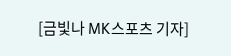[금빛나 MK스포츠 기자]